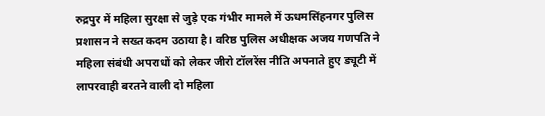रुद्रपुर में महिला सुरक्षा से जुड़े एक गंभीर मामले में ऊधमसिंहनगर पुलिस प्रशासन ने सख्त कदम उठाया है। वरिष्ठ पुलिस अधीक्षक अजय गणपति ने महिला संबंधी अपराधों को लेकर जीरो टॉलरेंस नीति अपनाते हुए ड्यूटी में लापरवाही बरतने वाली दो महिला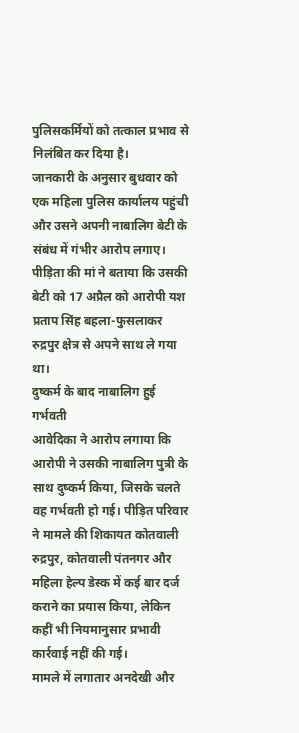पुलिसकर्मियों को तत्काल प्रभाव से निलंबित कर दिया है।
जानकारी के अनुसार बुधवार को एक महिला पुलिस कार्यालय पहुंची और उसने अपनी नाबालिग बेटी के संबंध में गंभीर आरोप लगाए। पीड़िता की मां ने बताया कि उसकी बेटी को 17 अप्रैल को आरोपी यश प्रताप सिंह बहला-फुसलाकर रुद्रपुर क्षेत्र से अपने साथ ले गया था।
दुष्कर्म के बाद नाबालिग हुई गर्भवती
आवेदिका ने आरोप लगाया कि आरोपी ने उसकी नाबालिग पुत्री के साथ दुष्कर्म किया, जिसके चलते वह गर्भवती हो गई। पीड़ित परिवार ने मामले की शिकायत कोतवाली रुद्रपुर, कोतवाली पंतनगर और महिला हेल्प डेस्क में कई बार दर्ज कराने का प्रयास किया, लेकिन कहीं भी नियमानुसार प्रभावी कार्रवाई नहीं की गई।
मामले में लगातार अनदेखी और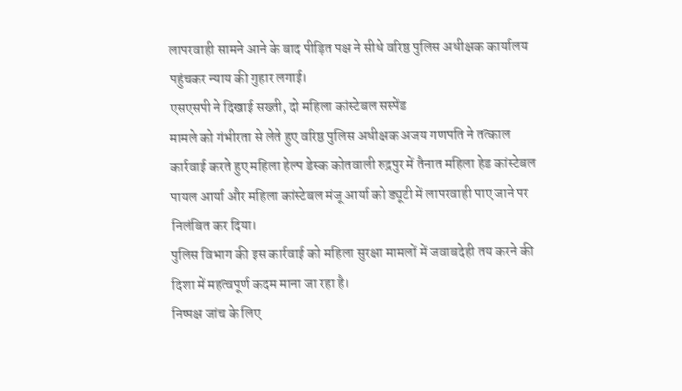लापरवाही सामने आने के बाद पीड़ित पक्ष ने सीधे वरिष्ठ पुलिस अधीक्षक कार्यालय पहुंचकर न्याय की गुहार लगाई।
एसएसपी ने दिखाई सख्ती, दो महिला कांस्टेबल सस्पेंड
मामले को गंभीरता से लेते हुए वरिष्ठ पुलिस अधीक्षक अजय गणपति ने तत्काल कार्रवाई करते हुए महिला हेल्प डेस्क कोतवाली रुद्रपुर में तैनात महिला हेड कांस्टेबल पायल आर्या और महिला कांस्टेबल मंजू आर्या को ड्यूटी में लापरवाही पाए जाने पर निलंबित कर दिया।
पुलिस विभाग की इस कार्रवाई को महिला सुरक्षा मामलों में जवाबदेही तय करने की दिशा में महत्वपूर्ण कदम माना जा रहा है।
निष्पक्ष जांच के लिए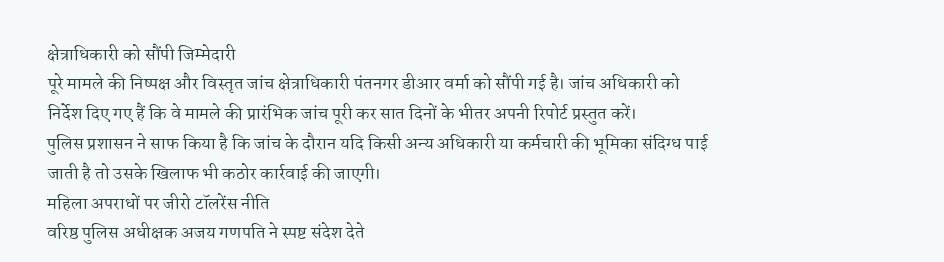क्षेत्राधिकारी को सौंपी जिम्मेदारी
पूरे मामले की निष्पक्ष और विस्तृत जांच क्षेत्राधिकारी पंतनगर डीआर वर्मा को सौंपी गई है। जांच अधिकारी को निर्देश दिए गए हैं कि वे मामले की प्रारंभिक जांच पूरी कर सात दिनों के भीतर अपनी रिपोर्ट प्रस्तुत करें।
पुलिस प्रशासन ने साफ किया है कि जांच के दौरान यदि किसी अन्य अधिकारी या कर्मचारी की भूमिका संदिग्ध पाई जाती है तो उसके खिलाफ भी कठोर कार्रवाई की जाएगी।
महिला अपराधों पर जीरो टॉलरेंस नीति
वरिष्ठ पुलिस अधीक्षक अजय गणपति ने स्पष्ट संदेश देते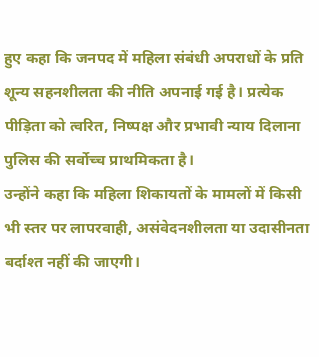हुए कहा कि जनपद में महिला संबंधी अपराधों के प्रति शून्य सहनशीलता की नीति अपनाई गई है। प्रत्येक पीड़िता को त्वरित, निष्पक्ष और प्रभावी न्याय दिलाना पुलिस की सर्वोच्च प्राथमिकता है।
उन्होंने कहा कि महिला शिकायतों के मामलों में किसी भी स्तर पर लापरवाही, असंवेदनशीलता या उदासीनता बर्दाश्त नहीं की जाएगी।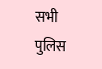सभी पुलिस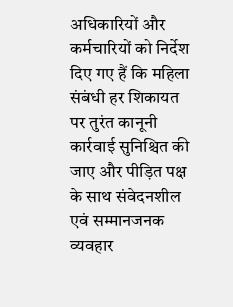अधिकारियों और कर्मचारियों को निर्देश दिए गए हैं कि महिला संबंधी हर शिकायत पर तुरंत कानूनी कार्रवाई सुनिश्चित की जाए और पीड़ित पक्ष के साथ संवेदनशील एवं सम्मानजनक व्यवहार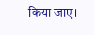किया जाए।